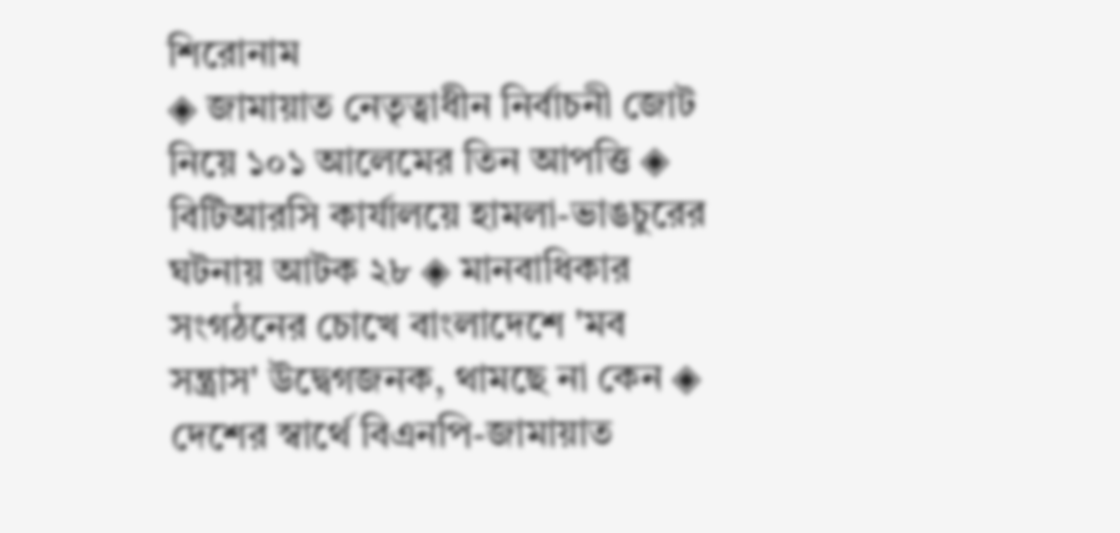শিরোনাম
◈ জামায়াত নেতৃত্বাধীন নির্বাচনী জোট নিয়ে ১০১ আলেমের তিন আপত্তি ◈ বিটিআরসি কার্যালয়ে হামলা-ভাঙচুরের ঘটনায় আটক ২৮ ◈ মানবাধিকার সংগঠনের চোখে বাংলাদেশে 'মব সন্ত্রাস' উদ্বেগজনক, থামছে না কেন ◈ দেশের স্বার্থে বিএনপি-জামায়াত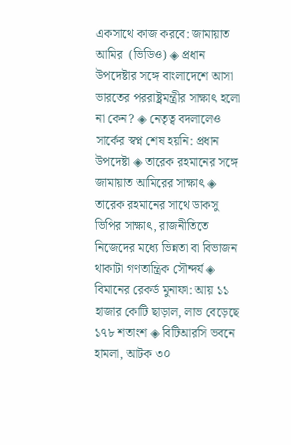একসাথে কাজ করবে: জামায়াত আমির  (ভিডিও) ◈ প্রধান উপদেষ্টার সঙ্গে বাংলা‌দে‌শে আসা ভারতের পররাষ্ট্রমন্ত্রীর সাক্ষাৎ হলো না কেন? ◈ নেতৃত্ব বদলালেও সার্কের স্বপ্ন শেষ হয়নি: প্রধান উপদেষ্টা ◈ তারেক রহমানের সঙ্গে জামায়াত আমিরের সাক্ষাৎ ◈ তারেক রহমানের সাথে ডাকসু ভিপির সাক্ষাৎ, রাজনীতিতে নিজেদের মধ্যে ভিন্নতা বা বিভাজন থাকাটা গণতান্ত্রিক সৌন্দর্য ◈ বিমানের রেকর্ড মুনাফা: আয় ১১ হাজার কোটি ছাড়াল, লাভ বেড়েছে ১৭৮ শতাংশ ◈ বিটিআরসি ভবনে হামলা, আটক ৩০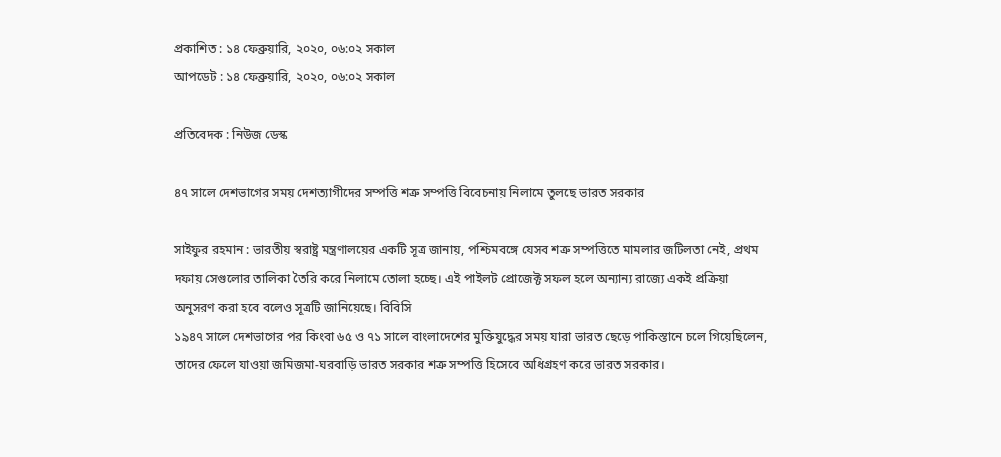প্রকাশিত : ১৪ ফেব্রুয়ারি, ২০২০, ০৬:০২ সকাল
আপডেট : ১৪ ফেব্রুয়ারি, ২০২০, ০৬:০২ সকাল

প্রতিবেদক : নিউজ ডেস্ক

৪৭ সালে দেশভাগের সময় দেশত্যাগীদের সম্পত্তি শত্রু সম্পত্তি বিবেচনায় নিলামে তুলছে ভারত সরকার

সাইফুর রহমান : ভারতীয় স্বরাষ্ট্র মন্ত্রণালয়ের একটি সূত্র জানায়, পশ্চিমবঙ্গে যেসব শত্রু সম্পত্তিতে মামলার জটিলতা নেই, প্রথম দফায় সেগুলোর তালিকা তৈরি করে নিলামে তোলা হচ্ছে। এই পাইলট প্রোজেক্ট সফল হলে অন্যান্য রাজ্যে একই প্রক্রিয়া অনুসরণ করা হবে বলেও সূত্রটি জানিয়েছে। বিবিসি
১৯৪৭ সালে দেশভাগের পর কিংবা ৬৫ ও ৭১ সালে বাংলাদেশের মুক্তিযুদ্ধের সময় যারা ভারত ছেড়ে পাকিস্তানে চলে গিয়েছিলেন, তাদের ফেলে যাওয়া জমিজমা-ঘরবাড়ি ভারত সরকার শত্রু সম্পত্তি হিসেবে অধিগ্রহণ করে ভারত সরকার।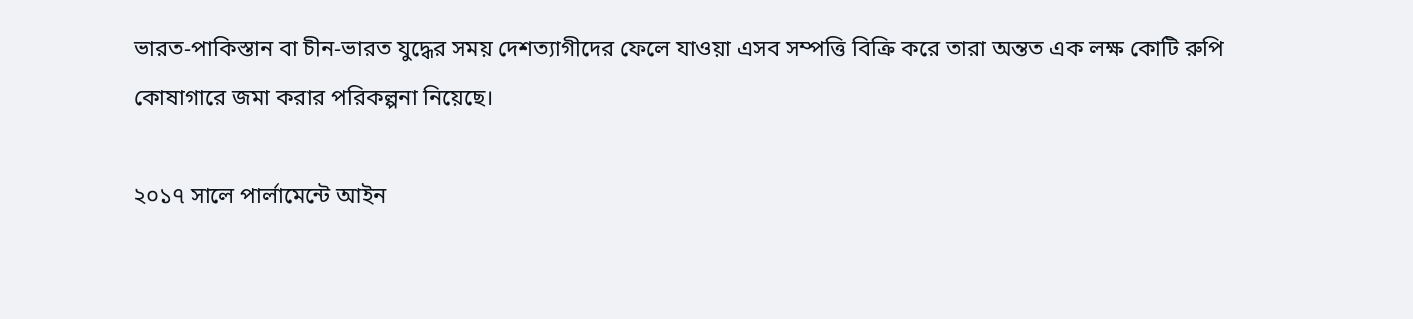ভারত-পাকিস্তান বা চীন-ভারত যুদ্ধের সময় দেশত্যাগীদের ফেলে যাওয়া এসব সম্পত্তি বিক্রি করে তারা অন্তত এক লক্ষ কোটি রুপি কোষাগারে জমা করার পরিকল্পনা নিয়েছে।

২০১৭ সালে পার্লামেন্টে আইন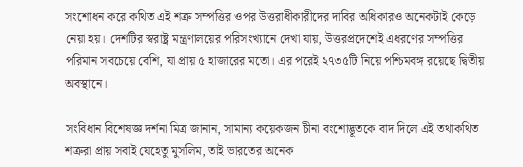সংশোধন করে কথিত এই শত্রু সম্পত্তির ওপর উত্তরাধীকারীদের দাবির অধিকারও অনেকটাই কেড়ে নেয়া হয়। দেশটির স্বরাষ্ট্র মন্ত্রণালয়ের পরিসংখ্যানে দেখা যায়, উত্তরপ্রদেশেই এধরণের সম্পত্তির পরিমান সবচেয়ে বেশি, যা প্রায় ৫ হাজারের মতো। এর পরেই ২৭৩৫টি নিয়ে পশ্চিমবঙ্গ রয়েছে দ্বিতীয় অবস্থানে।

সংবিধান বিশেষজ্ঞ দর্শনা মিত্র জানান, সামান্য কয়েকজন চীনা বংশোদ্ভূতকে বাদ দিলে এই তথাকথিত শত্রুরা প্রায় সবাই যেহেতু মুসলিম, তাই ভারতের অনেক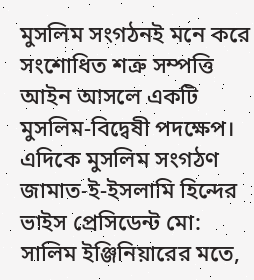মুসলিম সংগঠনই মনে করে সংশোধিত শত্রু সম্পত্তি আইন আসলে একটি মুসলিম-বিদ্বেষী পদক্ষেপ।
এদিকে মুসলিম সংগঠণ জামাত-ই-ইসলামি হিন্দের ভাইস প্রেসিডেন্ট মো: সালিম ইঞ্জিনিয়ারের মতে,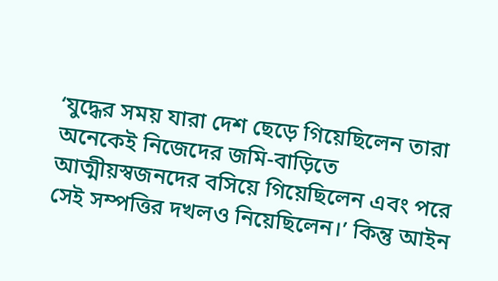‘যুদ্ধের সময় যারা দেশ ছেড়ে গিয়েছিলেন তারা অনেকেই নিজেদের জমি-বাড়িতে আত্মীয়স্বজনদের বসিয়ে গিয়েছিলেন এবং পরে সেই সম্পত্তির দখলও নিয়েছিলেন।’ কিন্তু আইন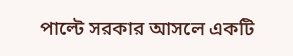পাল্টে সরকার আসলে একটি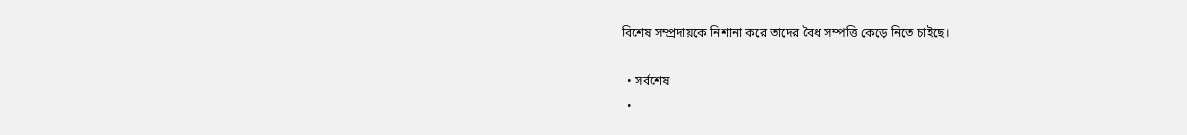বিশেষ সম্প্রদায়কে নিশানা করে তাদের বৈধ সম্পত্তি কেড়ে নিতে চাইছে।

  • সর্বশেষ
  •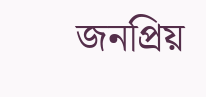জনপ্রিয়